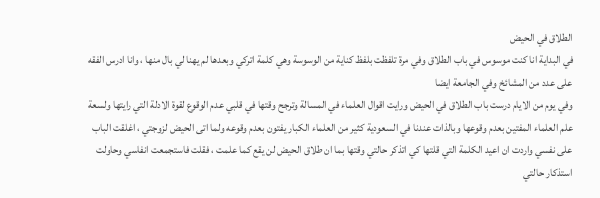الطلاق في الحيض
في البداية انا كنت موسوس في باب الطلاق وفي مرة تلفظت بلفظ كناية من الوسوسة وهي كلمة اتركي وبعدها لم يهنا لي بال منها ، وانا ادرس الفقه على عدد من المشائخ وفي الجامعة ايضا
وفي يوم من الايام درست باب الطلاق في الحيض ورايت اقوال العلماء في المسالة وترجح وقتها في قلبي عدم الوقوع لقوة الادلة التي رايتها ولسعة علم العلماء المفتين بعدم وقوعها وبالذات عندنا في السعودية كثير من العلماء الكبار يفتون بعدم وقوعه ولما اتى الحيض لزوجتي ، اغلقت الباب على نفسي واردت ان اعيد الكلمة التي قلتها كي اتذكر حالتي وقتها بما ان طلاق الحيض لن يقع كما علمت ، فقلت فاستجمعت انفاسي وحاولت استذكار حالتي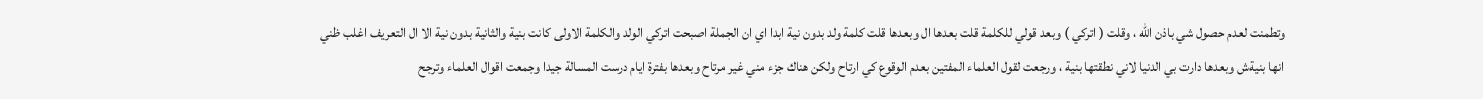وتطمنت لعدم حصول شي باذن الله ، وقلت ( اتركي ) وبعد قولي للكلمة قلت بعدها ال وبعدها قلت كلمة ولد بدون نية ابدا اي ان الجملة اصبحت اتركي الولد والكلمة الاولى كانت بنية والثانية بدون نية الا ال التعريف اغلب ظني انها بنيةش وبعدها دارت بي الدنيا لاني نطقتها بنية ، ورجعت لقول العلماء المفتين بعدم الوقوع كي ارتاح ولكن هناك جزء مني غير مرتاح وبعدها بفترة ايام درست المسالة جيدا وجمعت اقوال العلماء وترجح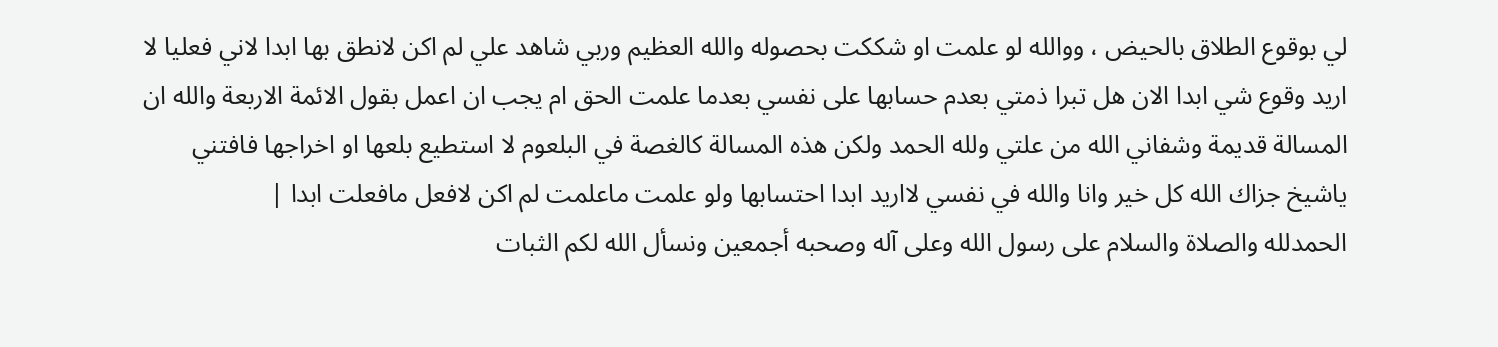لي بوقوع الطلاق بالحيض ، ووالله لو علمت او شككت بحصوله والله العظيم وربي شاهد علي لم اكن لانطق بها ابدا لاني فعليا لا اريد وقوع شي ابدا الان هل تبرا ذمتي بعدم حسابها على نفسي بعدما علمت الحق ام يجب ان اعمل بقول الائمة الاربعة والله ان المسالة قديمة وشفاني الله من علتي ولله الحمد ولكن هذه المسالة كالغصة في البلعوم لا استطيع بلعها او اخراجها فافتني ياشيخ جزاك الله كل خير وانا والله في نفسي لااريد ابدا احتسابها ولو علمت ماعلمت لم اكن لافعل مافعلت ابدا |
الحمدلله والصلاة والسلام على رسول الله وعلى آله وصحبه أجمعين ونسأل الله لكم الثبات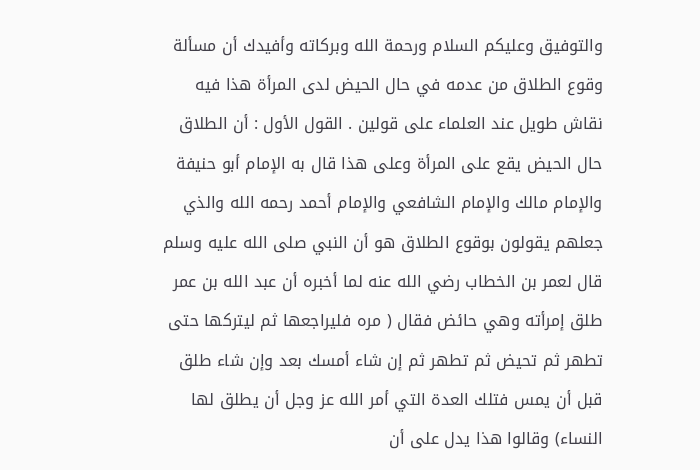والتوفيق وعليكم السلام ورحمة الله وبركاته وأفيدك أن مسألة وقوع الطلاق من عدمه في حال الحيض لدى المرأة هذا فيه نقاش طويل عند العلماء على قولين . القول الأول : أن الطلاق حال الحيض يقع على المرأة وعلى هذا قال به الإمام أبو حنيفة والإمام مالك والإمام الشافعي والإمام أحمد رحمه الله والذي جعلهم يقولون بوقوع الطلاق هو أن النبي صلى الله عليه وسلم قال لعمر بن الخطاب رضي الله عنه لما أخبره أن عبد الله بن عمر طلق إمرأته وهي حائض فقال ( مره فليراجعها ثم ليتركها حتى تطهر ثم تحيض ثم تطهر ثم إن شاء أمسك بعد وإن شاء طلق قبل أن يمس فتلك العدة التي أمر الله عز وجل أن يطلق لها النساء) وقالوا هذا يدل على أن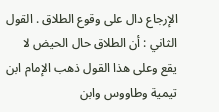الإرجاع دال على وقوع الطلاق . القول الثاني : أن الطلاق حال الحيض لا يقع وعلى هذا القول ذهب الإمام ابن تيمية وطاووس وابن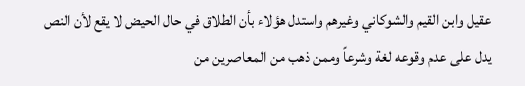عقيل وابن القيم والشوكاني وغيرهم واستدل هؤلاء بأن الطلاق في حال الحيض لا يقع لأن النص يدل على عدم وقوعه لغة وشرعاً وممن ذهب من المعاصرين من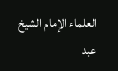العلماء الإمام الشيخ عبد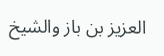العزيز بن باز والشيخ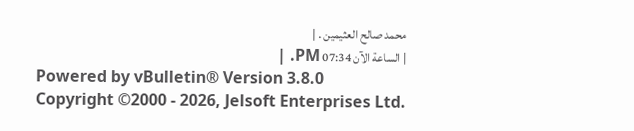محمد صالح العثيمين . |
| الساعة الآن 07:34 PM. |
Powered by vBulletin® Version 3.8.0
Copyright ©2000 - 2026, Jelsoft Enterprises Ltd.